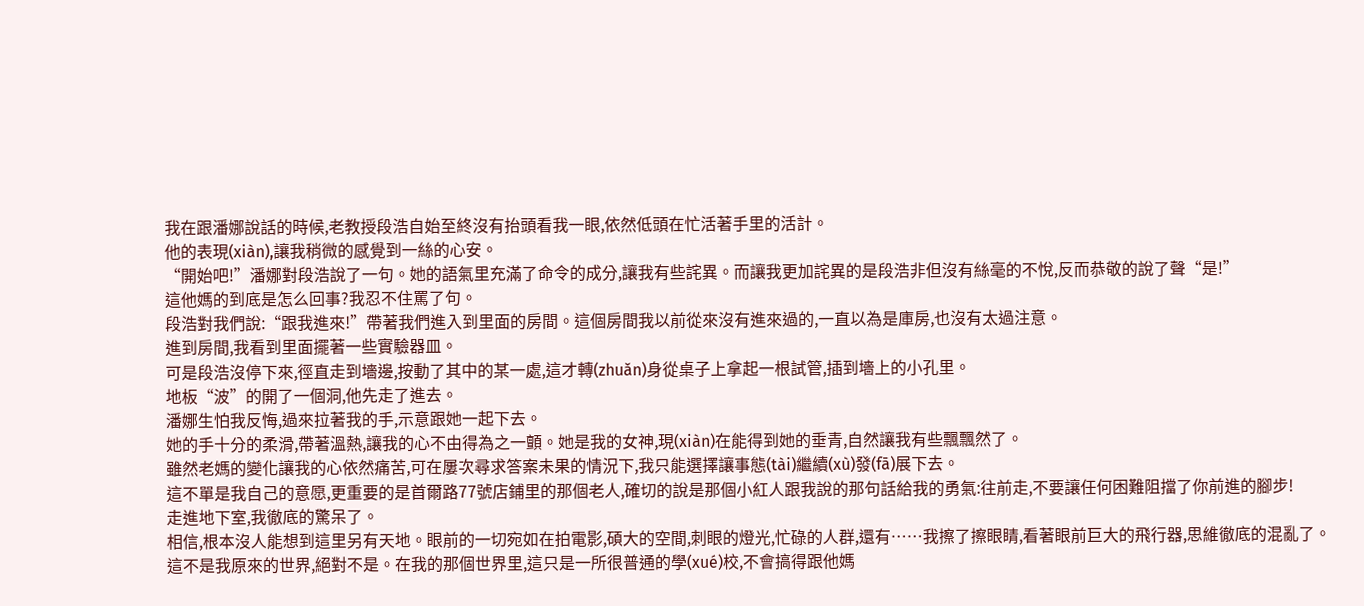我在跟潘娜說話的時候,老教授段浩自始至終沒有抬頭看我一眼,依然低頭在忙活著手里的活計。
他的表現(xiàn),讓我稍微的感覺到一絲的心安。
“開始吧!”潘娜對段浩說了一句。她的語氣里充滿了命令的成分,讓我有些詫異。而讓我更加詫異的是段浩非但沒有絲毫的不悅,反而恭敬的說了聲“是!”
這他媽的到底是怎么回事?我忍不住罵了句。
段浩對我們說:“跟我進來!”帶著我們進入到里面的房間。這個房間我以前從來沒有進來過的,一直以為是庫房,也沒有太過注意。
進到房間,我看到里面擺著一些實驗器皿。
可是段浩沒停下來,徑直走到墻邊,按動了其中的某一處,這才轉(zhuǎn)身從桌子上拿起一根試管,插到墻上的小孔里。
地板“波”的開了一個洞,他先走了進去。
潘娜生怕我反悔,過來拉著我的手,示意跟她一起下去。
她的手十分的柔滑,帶著溫熱,讓我的心不由得為之一顫。她是我的女神,現(xiàn)在能得到她的垂青,自然讓我有些飄飄然了。
雖然老媽的變化讓我的心依然痛苦,可在屢次尋求答案未果的情況下,我只能選擇讓事態(tài)繼續(xù)發(fā)展下去。
這不單是我自己的意愿,更重要的是首爾路77號店鋪里的那個老人,確切的說是那個小紅人跟我說的那句話給我的勇氣:往前走,不要讓任何困難阻擋了你前進的腳步!
走進地下室,我徹底的驚呆了。
相信,根本沒人能想到這里另有天地。眼前的一切宛如在拍電影,碩大的空間,刺眼的燈光,忙碌的人群,還有……我擦了擦眼睛,看著眼前巨大的飛行器,思維徹底的混亂了。
這不是我原來的世界,絕對不是。在我的那個世界里,這只是一所很普通的學(xué)校,不會搞得跟他媽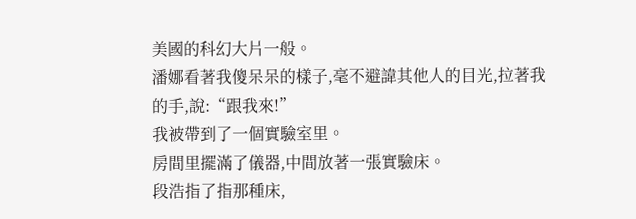美國的科幻大片一般。
潘娜看著我傻呆呆的樣子,毫不避諱其他人的目光,拉著我的手,說:“跟我來!”
我被帶到了一個實驗室里。
房間里擺滿了儀器,中間放著一張實驗床。
段浩指了指那種床,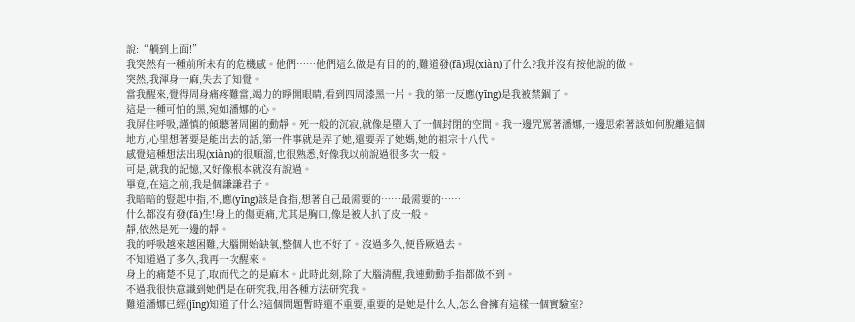說:“躺到上面!”
我突然有一種前所未有的危機感。他們……他們這么做是有目的的,難道發(fā)現(xiàn)了什么?我并沒有按他說的做。
突然,我渾身一麻,失去了知覺。
當我醒來,覺得周身痛疼難當,竭力的睜開眼睛,看到四周漆黑一片。我的第一反應(yīng)是我被禁錮了。
這是一種可怕的黑,宛如潘娜的心。
我屏住呼吸,謹慎的傾聽著周圍的動靜。死一般的沉寂,就像是墮入了一個封閉的空間。我一邊咒罵著潘娜,一邊思索著該如何脫離這個地方,心里想著要是能出去的話,第一件事就是弄了她,還要弄了她媽,她的祖宗十八代。
感覺這種想法出現(xiàn)的很順溜,也很熟悉,好像我以前說過很多次一般。
可是,就我的記憶,又好像根本就沒有說過。
畢竟,在這之前,我是個謙謙君子。
我暗暗的豎起中指,不,應(yīng)該是食指,想著自己最需要的……最需要的……
什么都沒有發(fā)生!身上的傷更痛,尤其是胸口,像是被人扒了皮一般。
靜,依然是死一邊的靜。
我的呼吸越來越困難,大腦開始缺氧,整個人也不好了。沒過多久,便昏厥過去。
不知道過了多久,我再一次醒來。
身上的痛楚不見了,取而代之的是麻木。此時此刻,除了大腦清醒,我連動動手指都做不到。
不過我很快意識到她們是在研究我,用各種方法研究我。
難道潘娜已經(jīng)知道了什么?這個問題暫時還不重要,重要的是她是什么人,怎么會擁有這樣一個實驗室?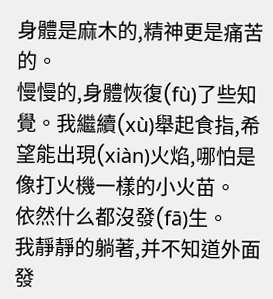身體是麻木的,精神更是痛苦的。
慢慢的,身體恢復(fù)了些知覺。我繼續(xù)舉起食指,希望能出現(xiàn)火焰,哪怕是像打火機一樣的小火苗。
依然什么都沒發(fā)生。
我靜靜的躺著,并不知道外面發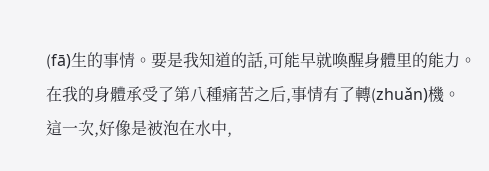(fā)生的事情。要是我知道的話,可能早就喚醒身體里的能力。
在我的身體承受了第八種痛苦之后,事情有了轉(zhuǎn)機。
這一次,好像是被泡在水中,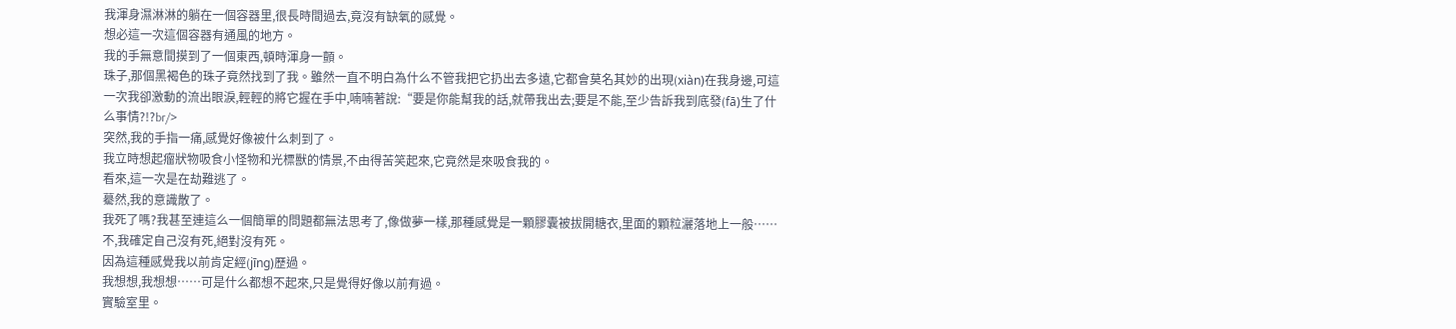我渾身濕淋淋的躺在一個容器里,很長時間過去,竟沒有缺氧的感覺。
想必這一次這個容器有通風的地方。
我的手無意間摸到了一個東西,頓時渾身一顫。
珠子,那個黑褐色的珠子竟然找到了我。雖然一直不明白為什么不管我把它扔出去多遠,它都會莫名其妙的出現(xiàn)在我身邊,可這一次我卻激動的流出眼淚,輕輕的將它握在手中,喃喃著說:“要是你能幫我的話,就帶我出去;要是不能,至少告訴我到底發(fā)生了什么事情?!?br/>
突然,我的手指一痛,感覺好像被什么刺到了。
我立時想起瘤狀物吸食小怪物和光標獸的情景,不由得苦笑起來,它竟然是來吸食我的。
看來,這一次是在劫難逃了。
驀然,我的意識散了。
我死了嗎?我甚至連這么一個簡單的問題都無法思考了,像做夢一樣,那種感覺是一顆膠囊被拔開糖衣,里面的顆粒灑落地上一般……
不,我確定自己沒有死,絕對沒有死。
因為這種感覺我以前肯定經(jīng)歷過。
我想想,我想想……可是什么都想不起來,只是覺得好像以前有過。
實驗室里。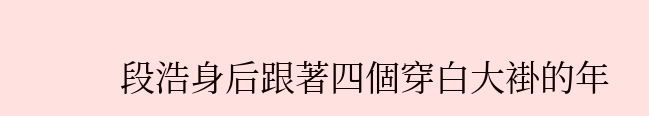段浩身后跟著四個穿白大褂的年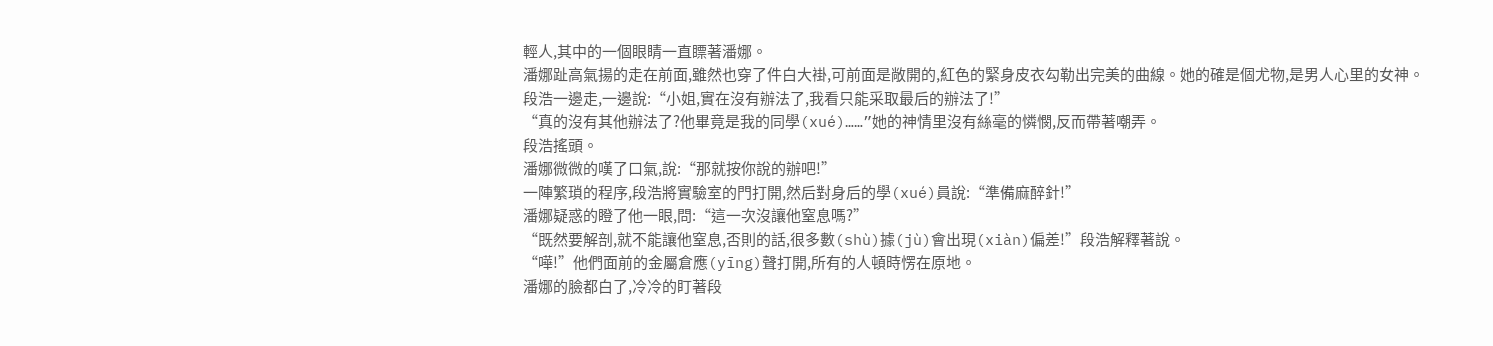輕人,其中的一個眼睛一直瞟著潘娜。
潘娜趾高氣揚的走在前面,雖然也穿了件白大褂,可前面是敞開的,紅色的緊身皮衣勾勒出完美的曲線。她的確是個尤物,是男人心里的女神。
段浩一邊走,一邊說:“小姐,實在沒有辦法了,我看只能采取最后的辦法了!”
“真的沒有其他辦法了?他畢竟是我的同學(xué)……”她的神情里沒有絲毫的憐憫,反而帶著嘲弄。
段浩搖頭。
潘娜微微的嘆了口氣,說:“那就按你說的辦吧!”
一陣繁瑣的程序,段浩將實驗室的門打開,然后對身后的學(xué)員說:“準備麻醉針!”
潘娜疑惑的瞪了他一眼,問:“這一次沒讓他窒息嗎?”
“既然要解剖,就不能讓他窒息,否則的話,很多數(shù)據(jù)會出現(xiàn)偏差!”段浩解釋著說。
“嘩!”他們面前的金屬倉應(yīng)聲打開,所有的人頓時愣在原地。
潘娜的臉都白了,冷冷的盯著段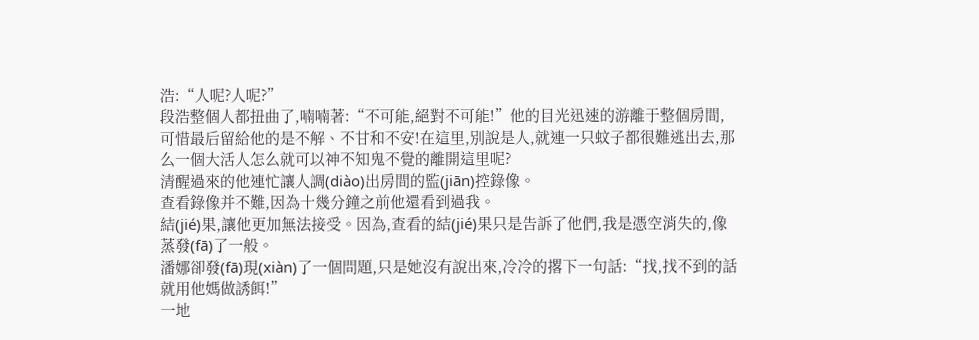浩:“人呢?人呢?”
段浩整個人都扭曲了,喃喃著:“不可能,絕對不可能!”他的目光迅速的游離于整個房間,可惜最后留給他的是不解、不甘和不安!在這里,別說是人,就連一只蚊子都很難逃出去,那么一個大活人怎么就可以神不知鬼不覺的離開這里呢?
清醒過來的他連忙讓人調(diào)出房間的監(jiān)控錄像。
查看錄像并不難,因為十幾分鐘之前他還看到過我。
結(jié)果,讓他更加無法接受。因為,查看的結(jié)果只是告訴了他們,我是憑空消失的,像蒸發(fā)了一般。
潘娜卻發(fā)現(xiàn)了一個問題,只是她沒有說出來,冷冷的撂下一句話:“找,找不到的話就用他媽做誘餌!”
一地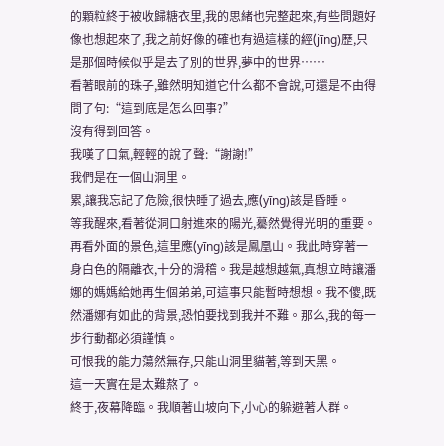的顆粒終于被收歸糖衣里,我的思緒也完整起來,有些問題好像也想起來了,我之前好像的確也有過這樣的經(jīng)歷,只是那個時候似乎是去了別的世界,夢中的世界……
看著眼前的珠子,雖然明知道它什么都不會說,可還是不由得問了句:“這到底是怎么回事?”
沒有得到回答。
我嘆了口氣,輕輕的說了聲:“謝謝!”
我們是在一個山洞里。
累,讓我忘記了危險,很快睡了過去,應(yīng)該是昏睡。
等我醒來,看著從洞口射進來的陽光,驀然覺得光明的重要。再看外面的景色,這里應(yīng)該是鳳凰山。我此時穿著一身白色的隔離衣,十分的滑稽。我是越想越氣,真想立時讓潘娜的媽媽給她再生個弟弟,可這事只能暫時想想。我不傻,既然潘娜有如此的背景,恐怕要找到我并不難。那么,我的每一步行動都必須謹慎。
可恨我的能力蕩然無存,只能山洞里貓著,等到天黑。
這一天實在是太難熬了。
終于,夜幕降臨。我順著山坡向下,小心的躲避著人群。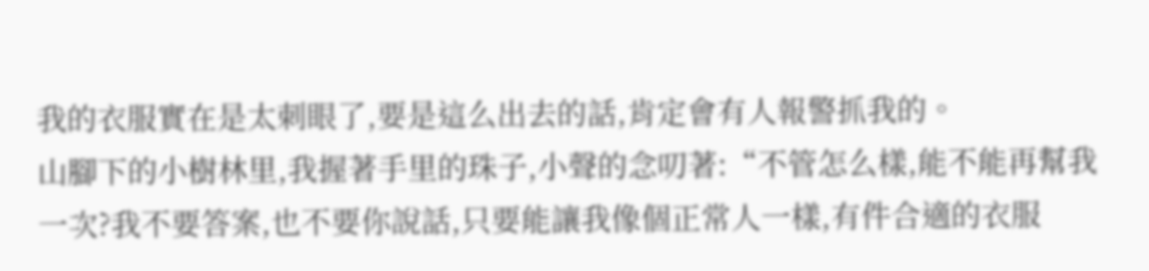我的衣服實在是太刺眼了,要是這么出去的話,肯定會有人報警抓我的。
山腳下的小樹林里,我握著手里的珠子,小聲的念叨著:“不管怎么樣,能不能再幫我一次?我不要答案,也不要你說話,只要能讓我像個正常人一樣,有件合適的衣服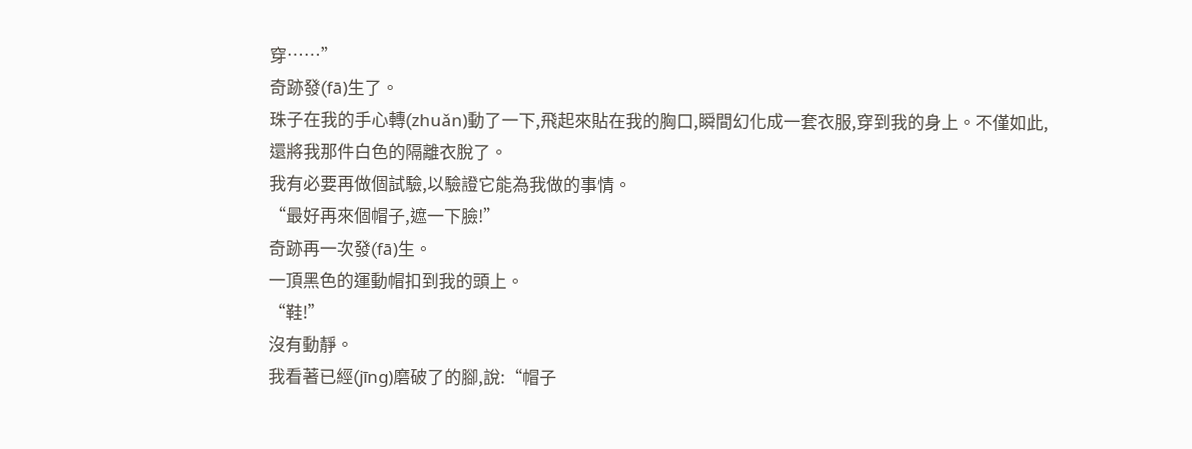穿……”
奇跡發(fā)生了。
珠子在我的手心轉(zhuǎn)動了一下,飛起來貼在我的胸口,瞬間幻化成一套衣服,穿到我的身上。不僅如此,還將我那件白色的隔離衣脫了。
我有必要再做個試驗,以驗證它能為我做的事情。
“最好再來個帽子,遮一下臉!”
奇跡再一次發(fā)生。
一頂黑色的運動帽扣到我的頭上。
“鞋!”
沒有動靜。
我看著已經(jīng)磨破了的腳,說:“帽子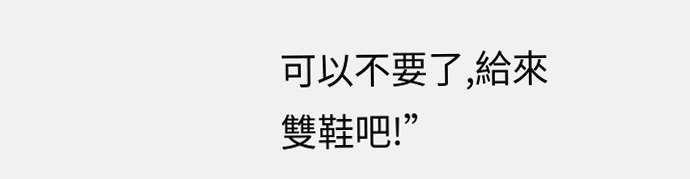可以不要了,給來雙鞋吧!”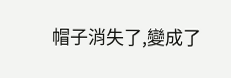帽子消失了,變成了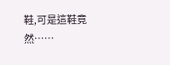鞋,可是這鞋竟然……